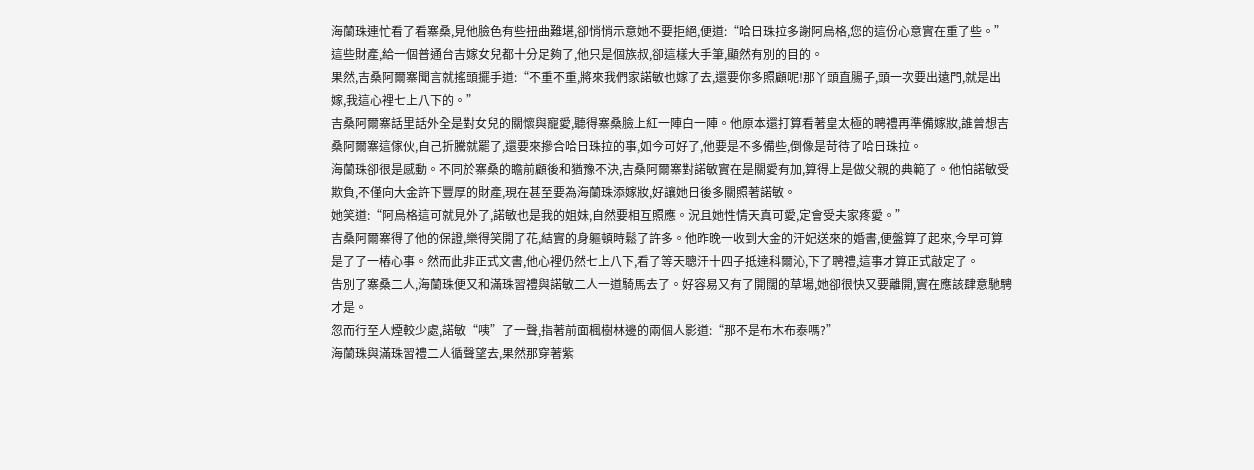海蘭珠連忙看了看寨桑,見他臉色有些扭曲難堪,卻悄悄示意她不要拒絕,便道:“哈日珠拉多謝阿烏格,您的這份心意實在重了些。”這些財產,給一個普通台吉嫁女兒都十分足夠了,他只是個族叔,卻這樣大手筆,顯然有別的目的。
果然,吉桑阿爾寨聞言就搖頭擺手道:“不重不重,將來我們家諾敏也嫁了去,還要你多照顧呢!那丫頭直腸子,頭一次要出遠門,就是出嫁,我這心裡七上八下的。”
吉桑阿爾寨話里話外全是對女兒的關懷與寵愛,聽得寨桑臉上紅一陣白一陣。他原本還打算看著皇太極的聘禮再準備嫁妝,誰曾想吉桑阿爾寨這傢伙,自己折騰就罷了,還要來摻合哈日珠拉的事,如今可好了,他要是不多備些,倒像是苛待了哈日珠拉。
海蘭珠卻很是感動。不同於寨桑的瞻前顧後和猶豫不決,吉桑阿爾寨對諾敏實在是關愛有加,算得上是做父親的典範了。他怕諾敏受欺負,不僅向大金許下豐厚的財產,現在甚至要為海蘭珠添嫁妝,好讓她日後多關照著諾敏。
她笑道:“阿烏格這可就見外了,諾敏也是我的姐妹,自然要相互照應。況且她性情天真可愛,定會受夫家疼愛。”
吉桑阿爾寨得了他的保證,樂得笑開了花,結實的身軀頓時鬆了許多。他昨晚一收到大金的汗妃送來的婚書,便盤算了起來,今早可算是了了一樁心事。然而此非正式文書,他心裡仍然七上八下,看了等天聰汗十四子抵達科爾沁,下了聘禮,這事才算正式敲定了。
告別了寨桑二人,海蘭珠便又和滿珠習禮與諾敏二人一道騎馬去了。好容易又有了開闊的草場,她卻很快又要離開,實在應該肆意馳騁才是。
忽而行至人煙較少處,諾敏“咦”了一聲,指著前面楓樹林邊的兩個人影道:“那不是布木布泰嗎?”
海蘭珠與滿珠習禮二人循聲望去,果然那穿著紫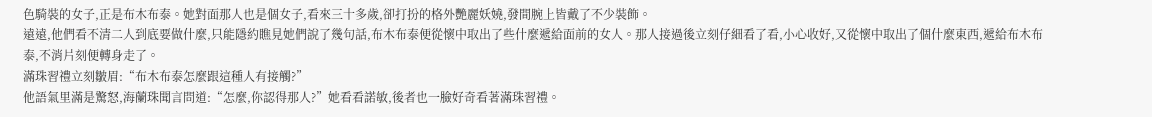色騎裝的女子,正是布木布泰。她對面那人也是個女子,看來三十多歲,卻打扮的格外艷麗妖嬈,發間腕上皆戴了不少裝飾。
遠遠,他們看不清二人到底要做什麼,只能隱約瞧見她們說了幾句話,布木布泰便從懷中取出了些什麼遞給面前的女人。那人接過後立刻仔細看了看,小心收好,又從懷中取出了個什麼東西,遞給布木布泰,不消片刻便轉身走了。
滿珠習禮立刻皺眉:“布木布泰怎麼跟這種人有接觸?”
他語氣里滿是驚怒,海蘭珠聞言問道:“怎麼,你認得那人?”她看看諾敏,後者也一臉好奇看著滿珠習禮。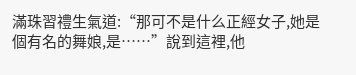滿珠習禮生氣道:“那可不是什么正經女子,她是個有名的舞娘,是……”說到這裡,他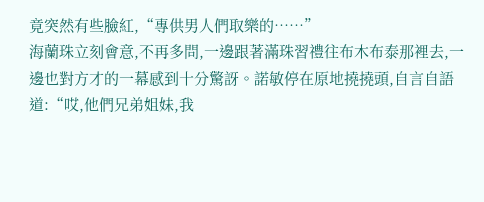竟突然有些臉紅,“專供男人們取樂的……”
海蘭珠立刻會意,不再多問,一邊跟著滿珠習禮往布木布泰那裡去,一邊也對方才的一幕感到十分驚訝。諾敏停在原地撓撓頭,自言自語道:“哎,他們兄弟姐妹,我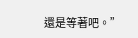還是等著吧。”